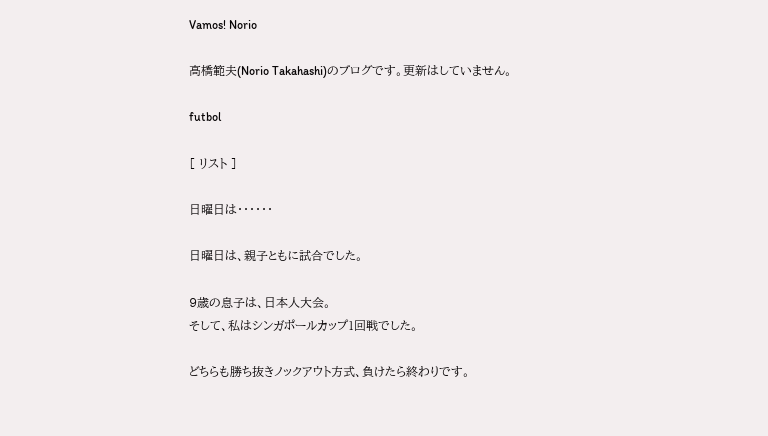Vamos! Norio

高橋範夫(Norio Takahashi)のブログです。更新はしていません。

futbol

[ リスト ]

日曜日は・・・・・・

日曜日は、親子ともに試合でした。

9歳の息子は、日本人大会。
そして、私はシンガポールカップ1回戦でした。

どちらも勝ち抜きノックアウト方式、負けたら終わりです。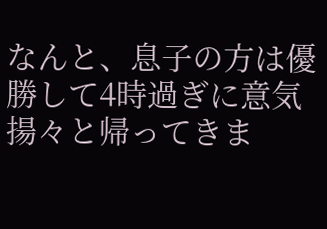なんと、息子の方は優勝して4時過ぎに意気揚々と帰ってきま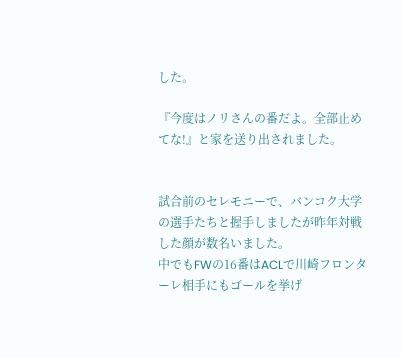した。

『今度はノリさんの番だよ。全部止めてな!』と家を送り出されました。


試合前のセレモニーで、バンコク大学の選手たちと握手しましたが昨年対戦した顔が数名いました。
中でもFWの16番はACLで川崎フロンターレ相手にもゴールを挙げ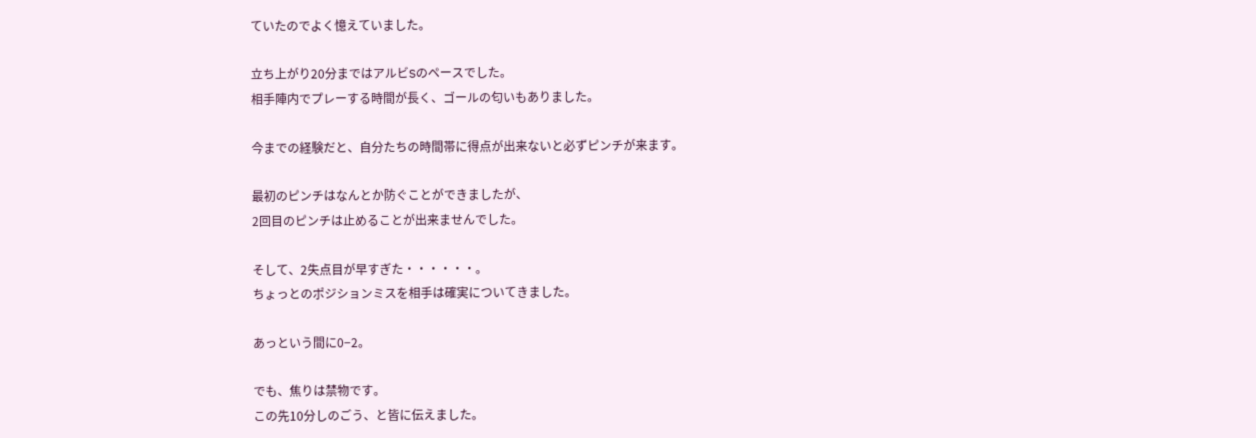ていたのでよく憶えていました。

立ち上がり20分まではアルビSのペースでした。
相手陣内でプレーする時間が長く、ゴールの匂いもありました。

今までの経験だと、自分たちの時間帯に得点が出来ないと必ずピンチが来ます。

最初のピンチはなんとか防ぐことができましたが、
2回目のピンチは止めることが出来ませんでした。

そして、2失点目が早すぎた・・・・・・。
ちょっとのポジションミスを相手は確実についてきました。

あっという間に0−2。

でも、焦りは禁物です。
この先10分しのごう、と皆に伝えました。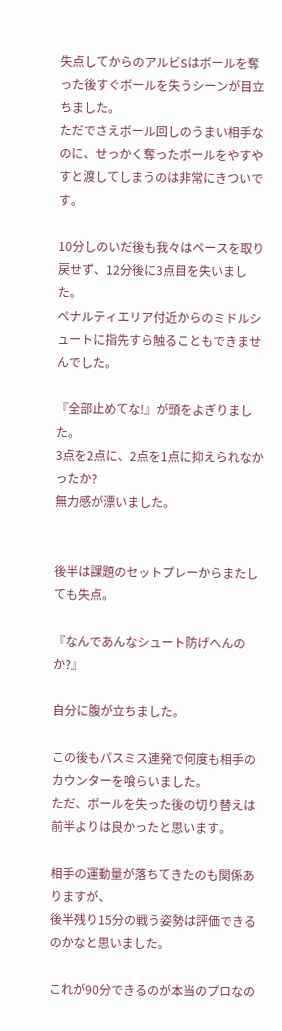失点してからのアルビSはボールを奪った後すぐボールを失うシーンが目立ちました。
ただでさえボール回しのうまい相手なのに、せっかく奪ったボールをやすやすと渡してしまうのは非常にきついです。

10分しのいだ後も我々はペースを取り戻せず、12分後に3点目を失いました。
ペナルティエリア付近からのミドルシュートに指先すら触ることもできませんでした。

『全部止めてな!』が頭をよぎりました。
3点を2点に、2点を1点に抑えられなかったか?
無力感が漂いました。


後半は課題のセットプレーからまたしても失点。

『なんであんなシュート防げへんのか?』

自分に腹が立ちました。

この後もパスミス連発で何度も相手のカウンターを喰らいました。
ただ、ボールを失った後の切り替えは前半よりは良かったと思います。

相手の運動量が落ちてきたのも関係ありますが、
後半残り15分の戦う姿勢は評価できるのかなと思いました。

これが90分できるのが本当のプロなの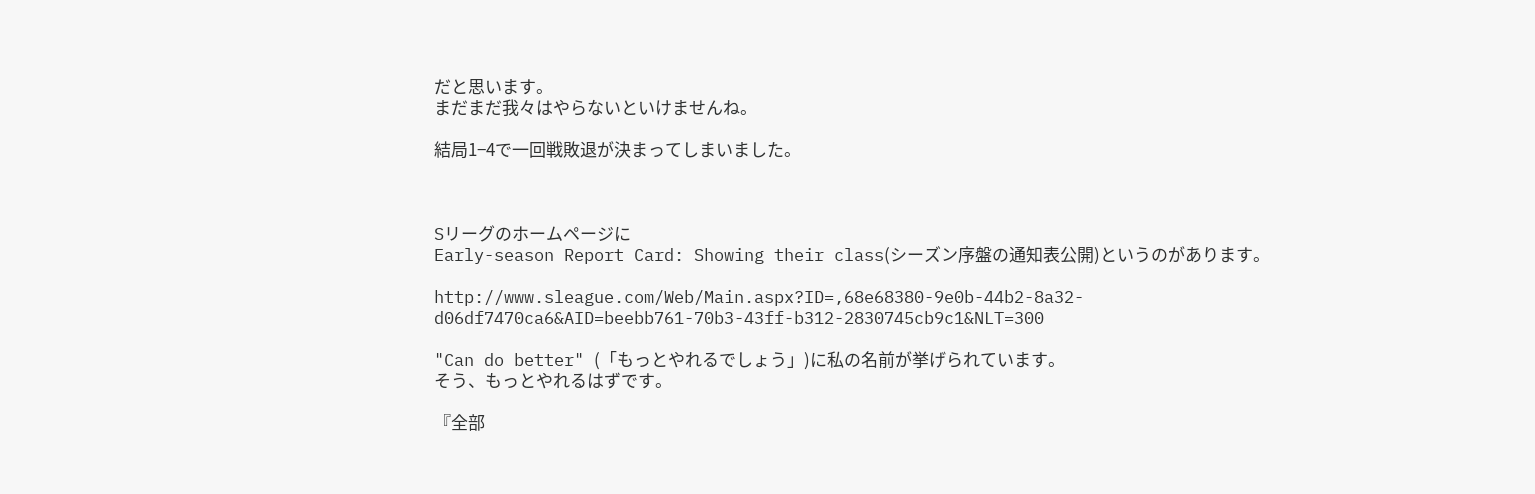だと思います。
まだまだ我々はやらないといけませんね。

結局1−4で一回戦敗退が決まってしまいました。



Sリーグのホームページに
Early-season Report Card: Showing their class(シーズン序盤の通知表公開)というのがあります。

http://www.sleague.com/Web/Main.aspx?ID=,68e68380-9e0b-44b2-8a32-d06df7470ca6&AID=beebb761-70b3-43ff-b312-2830745cb9c1&NLT=300

"Can do better" (「もっとやれるでしょう」)に私の名前が挙げられています。
そう、もっとやれるはずです。

『全部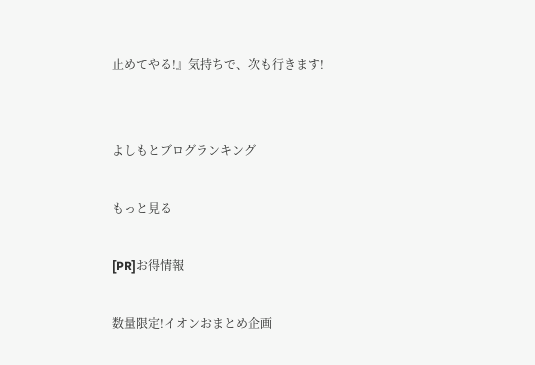止めてやる!』気持ちで、次も行きます!


よしもとブログランキング

もっと見る

[PR]お得情報

数量限定!イオンおまとめ企画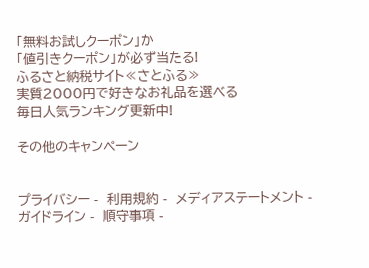「無料お試しクーポン」か
「値引きクーポン」が必ず当たる!
ふるさと納税サイト≪さとふる≫
実質2000円で好きなお礼品を選べる
毎日人気ランキング更新中!

その他のキャンペーン


プライバシー -  利用規約 -  メディアステートメント -  ガイドライン -  順守事項 -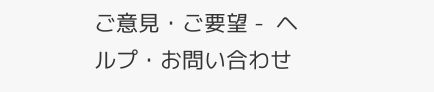ご意見・ご要望 -  ヘルプ・お問い合わせ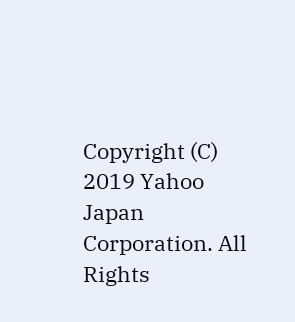Copyright (C) 2019 Yahoo Japan Corporation. All Rights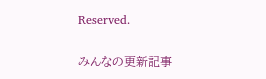Reserved.

みんなの更新記事